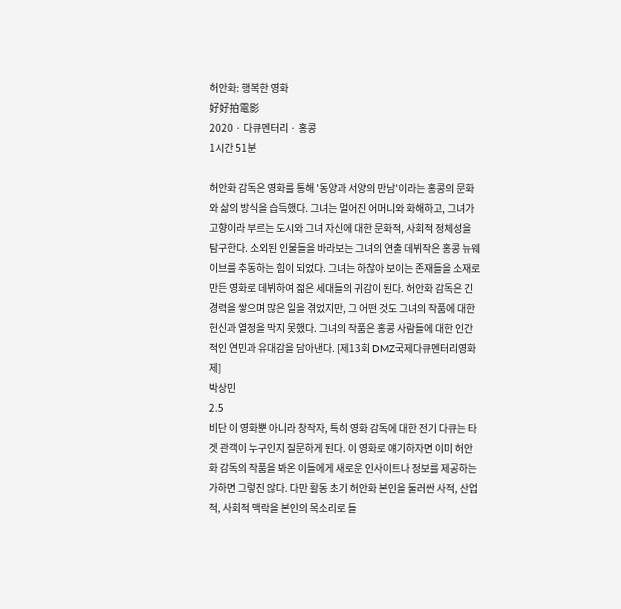허안화: 행복한 영화
好好拍電影
2020 · 다큐멘터리 · 홍콩
1시간 51분

허안화 감독은 영화를 통해 '동양과 서양의 만남'이라는 홍콩의 문화와 삶의 방식을 습득했다. 그녀는 멀어진 어머니와 화해하고, 그녀가 고향이라 부르는 도시와 그녀 자신에 대한 문화적, 사회적 정체성을 탐구한다. 소외된 인물들을 바라보는 그녀의 연출 데뷔작은 홍콩 뉴웨이브를 추동하는 힘이 되었다. 그녀는 하찮아 보이는 존재들을 소재로 만든 영화로 데뷔하여 젊은 세대들의 귀감이 된다. 허안화 감독은 긴 경력을 쌓으며 많은 일을 겪었지만, 그 어떤 것도 그녀의 작품에 대한 헌신과 열정을 막지 못했다. 그녀의 작품은 홍콩 사람들에 대한 인간적인 연민과 유대감을 담아낸다. [제13회 DMZ국제다큐멘터리영화제]
박상민
2.5
비단 이 영화뿐 아니라 창작자, 특히 영화 감독에 대한 전기 다큐는 타겟 관객이 누구인지 질문하게 된다. 이 영화로 얘기하자면 이미 허안화 감독의 작품을 봐온 이들에게 새로운 인사이트나 정보를 제공하는가하면 그렇진 않다. 다만 활동 초기 허안화 본인을 둘러싼 사적, 산업적, 사회적 맥락을 본인의 목소리로 들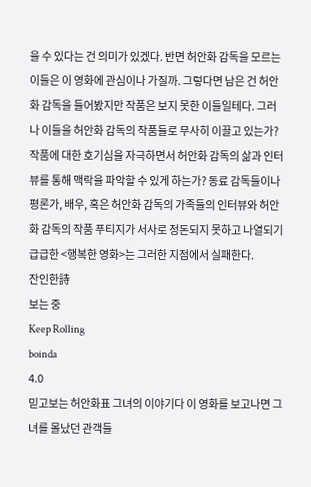을 수 있다는 건 의미가 있겠다. 반면 허안화 감독을 모르는 이들은 이 영화에 관심이나 가질까. 그렇다면 남은 건 허안화 감독을 들어봤지만 작품은 보지 못한 이들일테다. 그러나 이들을 허안화 감독의 작품들로 무사히 이끌고 있는가? 작품에 대한 호기심을 자극하면서 허안화 감독의 삶과 인터뷰를 통해 맥락을 파악할 수 있게 하는가? 동료 감독들이나 평론가, 배우, 혹은 허안화 감독의 가족들의 인터뷰와 허안화 감독의 작품 푸티지가 서사로 정돈되지 못하고 나열되기 급급한 <행복한 영화>는 그러한 지점에서 실패한다.
잔인한詩
보는 중
Keep Rolling
boinda
4.0
믿고보는 허안화표 그녀의 이야기다 이 영화를 보고나면 그녀를 몰났던 관객들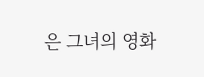은 그녀의 영화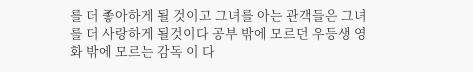를 더 좋아하게 될 것이고 그녀를 아는 관객들은 그녀를 더 사랑하게 될것이다 공부 밖에 모르던 우등생 영화 밖에 모르는 감독 이 다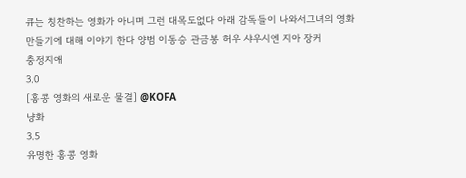큐는 칭찬하는 영화가 아니며 그런 대목도없다 아래 감독들이 나와서그녀의 영화 만들기에 대해 이야기 한다 양범 이동승 관금봉 허우 샤우시엔 지아 장커
충정지애
3.0
[홍콩 영화의 새로운 물결] @KOFA
냥화
3.5
유명한 홍콩 영화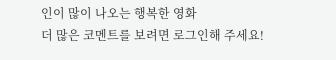인이 많이 나오는 행복한 영화
더 많은 코멘트를 보려면 로그인해 주세요!